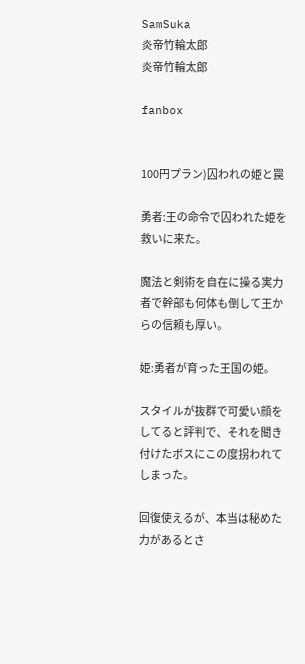SamSuka
炎帝竹輪太郎
炎帝竹輪太郎

fanbox


100円プラン)囚われの姫と罠

勇者:王の命令で囚われた姫を救いに来た。

魔法と剣術を自在に操る実力者で幹部も何体も倒して王からの信頼も厚い。

姫:勇者が育った王国の姫。

スタイルが抜群で可愛い顔をしてると評判で、それを聞き付けたボスにこの度拐われてしまった。

回復使えるが、本当は秘めた力があるとさ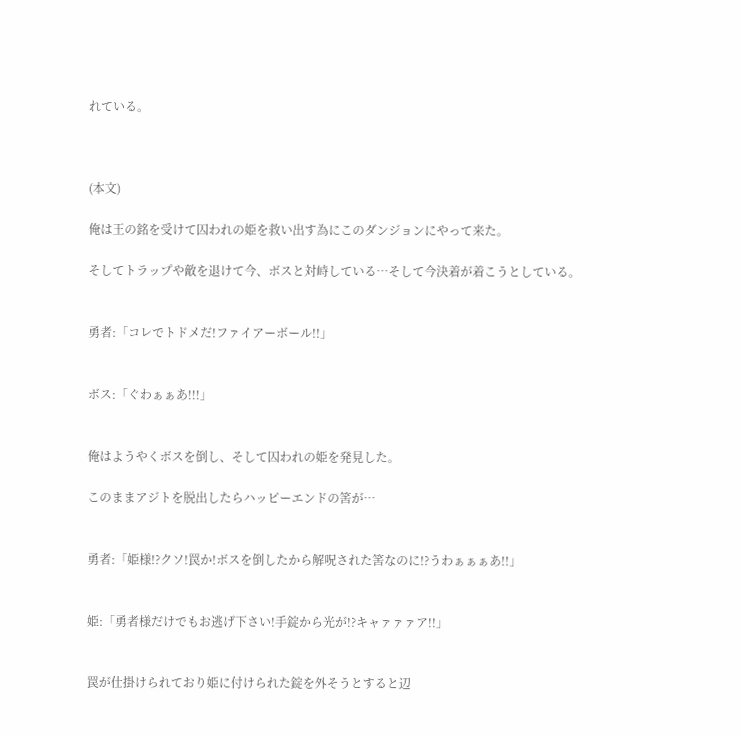れている。



(本文)

俺は王の銘を受けて囚われの姫を救い出す為にこのダンジョンにやって来た。

そしてトラップや敵を退けて今、ボスと対峙している…そして今決着が着こうとしている。


勇者:「コレでトドメだ!ファイアーボール!!」


ボス:「ぐわぁぁあ!!!」


俺はようやくボスを倒し、そして囚われの姫を発見した。

このままアジトを脱出したらハッピーエンドの筈が…


勇者:「姫様!?クソ!罠か!ボスを倒したから解呪された筈なのに!?うわぁぁぁあ!!」


姫:「勇者様だけでもお逃げ下さい!手錠から光が!?キャァァァア!!」


罠が仕掛けられており姫に付けられた錠を外そうとすると辺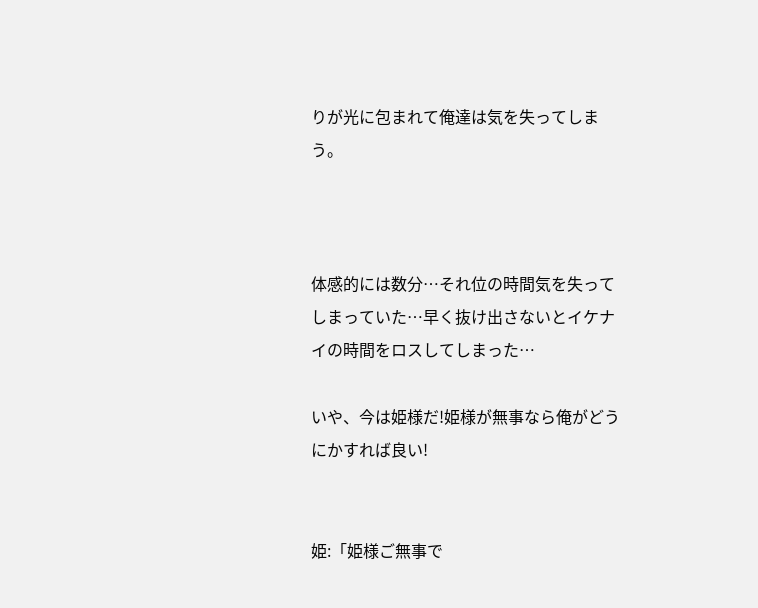りが光に包まれて俺達は気を失ってしまう。



体感的には数分…それ位の時間気を失ってしまっていた…早く抜け出さないとイケナイの時間をロスしてしまった…

いや、今は姫様だ!姫様が無事なら俺がどうにかすれば良い!


姫:「姫様ご無事で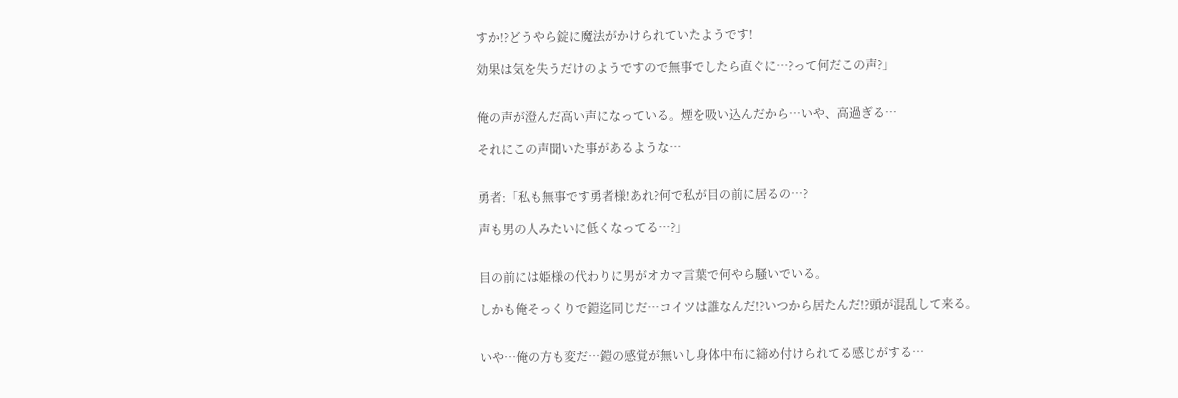すか!?どうやら錠に魔法がかけられていたようです!

効果は気を失うだけのようですので無事でしたら直ぐに…?って何だこの声?」


俺の声が澄んだ高い声になっている。煙を吸い込んだから…いや、高過ぎる…

それにこの声聞いた事があるような…


勇者:「私も無事です勇者様!あれ?何で私が目の前に居るの…?

声も男の人みたいに低くなってる…?」


目の前には姫様の代わりに男がオカマ言葉で何やら騒いでいる。

しかも俺そっくりで鎧迄同じだ…コイツは誰なんだ!?いつから居たんだ!?頭が混乱して来る。


いや…俺の方も変だ…鎧の感覚が無いし身体中布に締め付けられてる感じがする…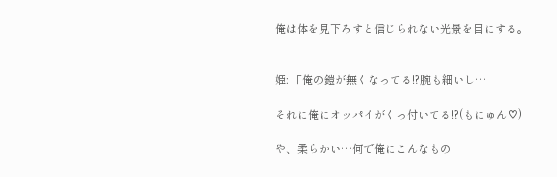俺は体を見下ろすと信じられない光景を目にする。


姫: 「俺の鎧が無くなってる!?腕も細いし…

それに俺にオッパイがくっ付いてる!?(もにゅん♡)

や、柔らかい…何で俺にこんなもの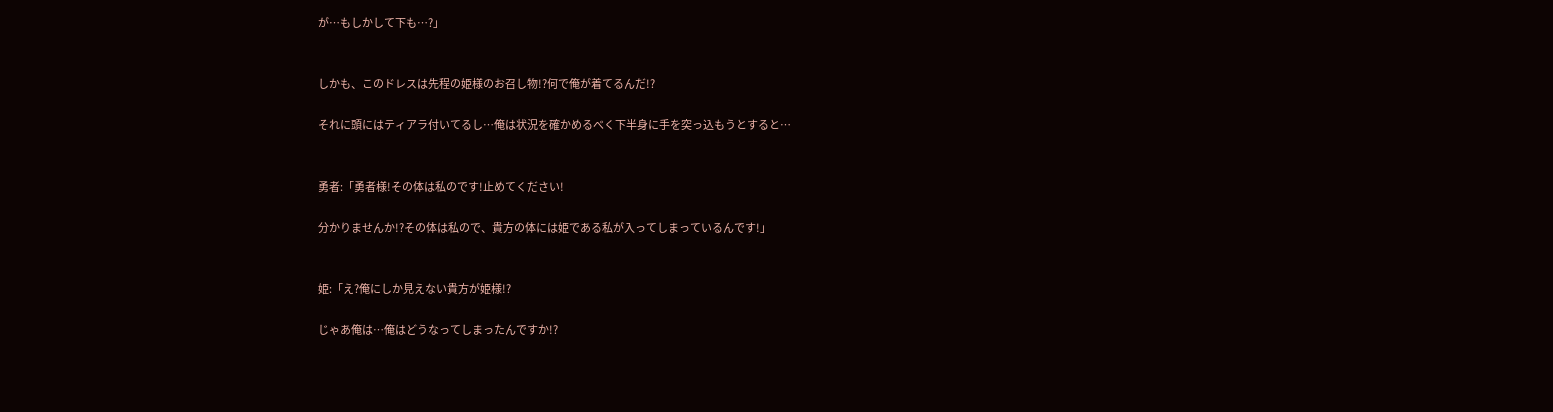が…もしかして下も…?」


しかも、このドレスは先程の姫様のお召し物!?何で俺が着てるんだ!?

それに頭にはティアラ付いてるし…俺は状況を確かめるべく下半身に手を突っ込もうとすると…


勇者:「勇者様!その体は私のです!止めてください!

分かりませんか!?その体は私ので、貴方の体には姫である私が入ってしまっているんです!」


姫:「え?俺にしか見えない貴方が姫様!?

じゃあ俺は…俺はどうなってしまったんですか!?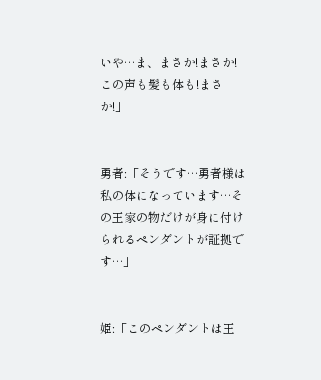いや…ま、まさか!まさか!この声も髪も体も!まさか!」


勇者:「そうです…勇者様は私の体になっています…その王家の物だけが身に付けられるペンダントが証拠です…」


姫:「このペンダントは王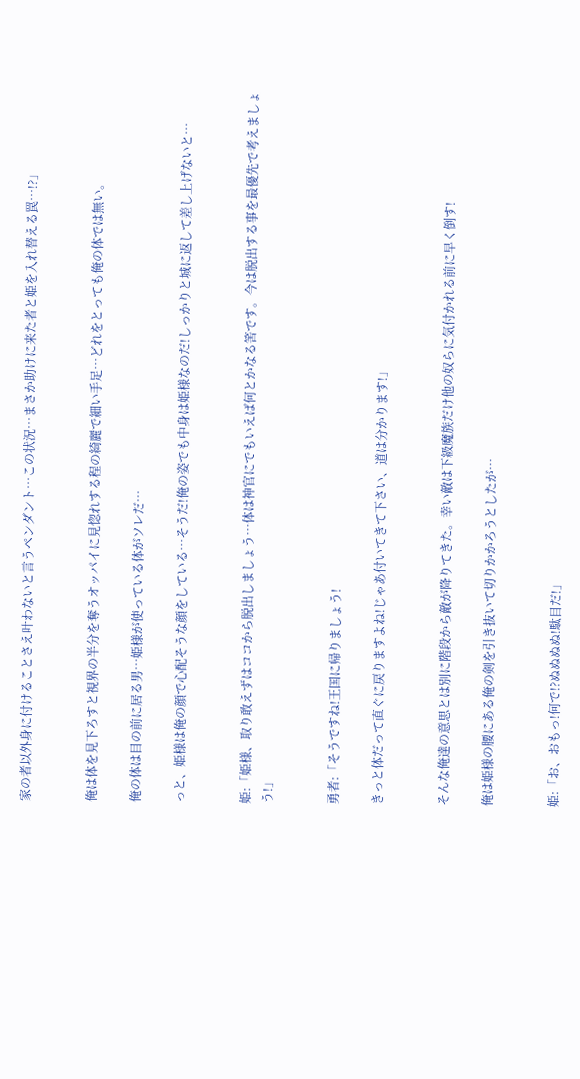家の者以外身に付けることさえ叶わないと言うペンダント…この状況…まさか助けに来た者と姫を入れ替える罠…!?」


俺は体を見下ろすと視界の半分を奪うオッパイに見惚れする程の綺麗で細い手足…どれをとっても俺の体では無い。

俺の体は目の前に居る男…姫様が使っている体がソレだ…

っと、姫様は俺の顔で心配そうな顔をしている…そうだ!俺の姿でも中身は姫様なのだ!しっかりと城に返して差し上げないと…


姫:「姫様、取り敢えずはココから脱出しましょう…体は神官にでもいえば何とかなる筈です。今は脱出する事を最優先で考えましょう!」


勇者:「そうですね!王国に帰りましょう!

きっと体だって直ぐに戻りますよね!じゃあ付いてきて下さい、道は分かります!」


そんな俺達の意思とは別に階段から敵が降りてきた。幸い敵は下級魔族だけ他の奴らに気付かれる前に早く倒す!

俺は姫様の腰にある俺の剣を引き抜いて切りかかろうとしたが…


姫:「お、おもっ!何で!?ぬぬぬぬ!駄目だ!」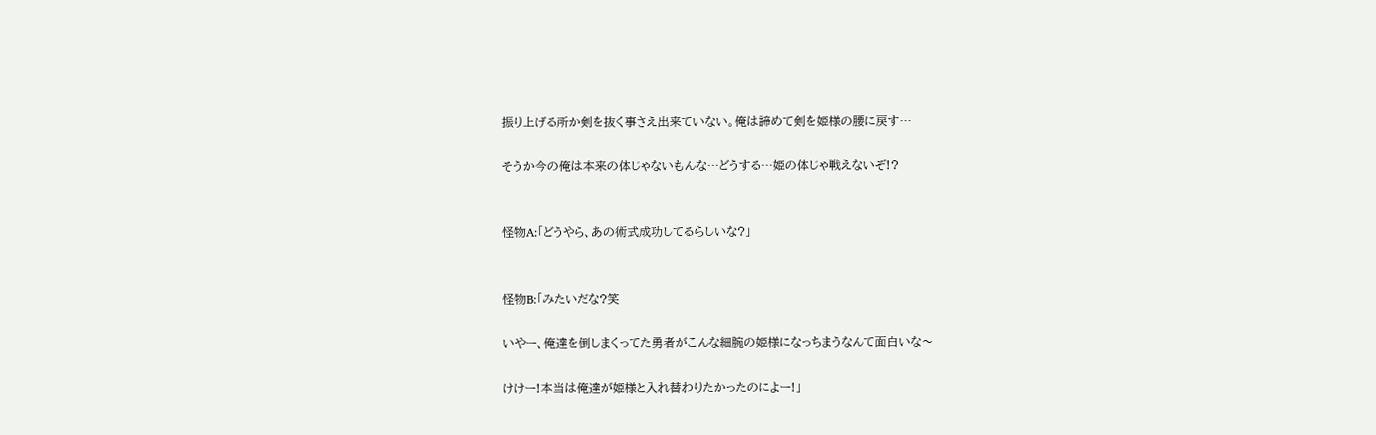振り上げる所か剣を抜く事さえ出来ていない。俺は諦めて剣を姫様の腰に戻す…

そうか今の俺は本来の体じゃないもんな…どうする…姫の体じゃ戦えないぞ!?


怪物A:「どうやら、あの術式成功してるらしいな?」


怪物B:「みたいだな?笑

いやー、俺達を倒しまくってた勇者がこんな細腕の姫様になっちまうなんて面白いな〜

けけー!本当は俺達が姫様と入れ替わりたかったのによー!」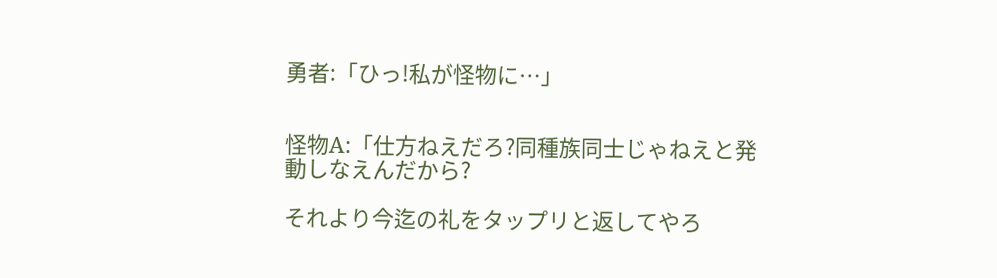勇者:「ひっ!私が怪物に…」


怪物A:「仕方ねえだろ?同種族同士じゃねえと発動しなえんだから?

それより今迄の礼をタップリと返してやろ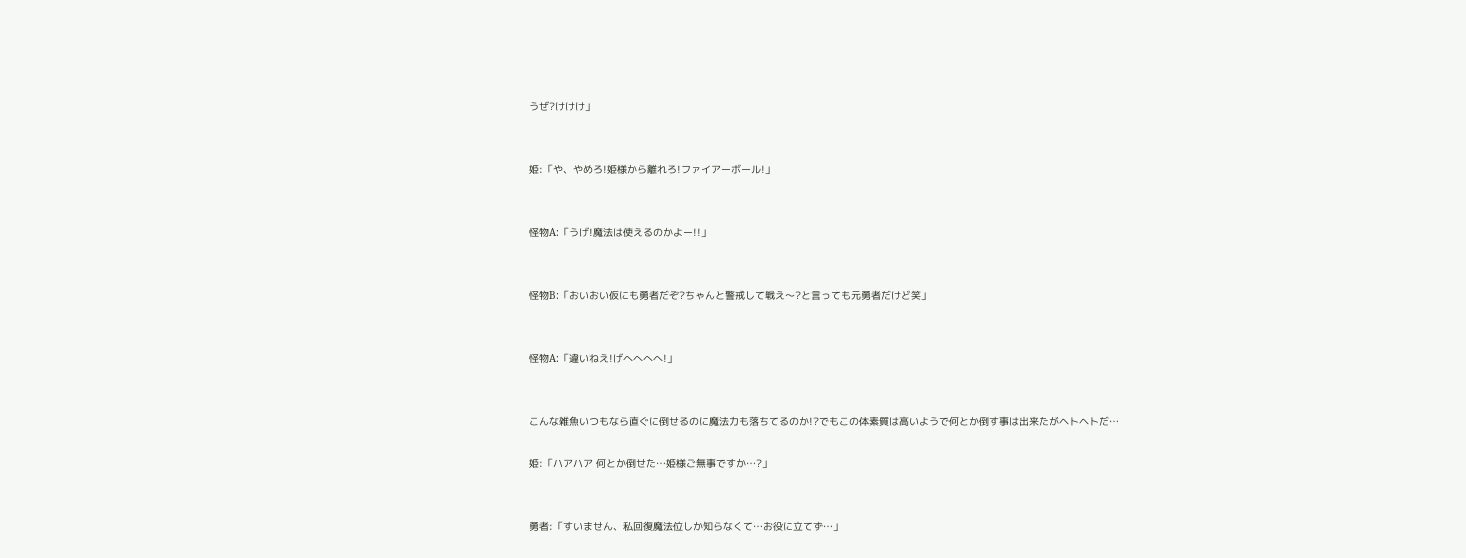うぜ?けけけ」


姫:「や、やめろ!姫様から離れろ!ファイアーボール!」


怪物A:「うげ!魔法は使えるのかよー!!」


怪物B:「おいおい仮にも勇者だぞ?ちゃんと警戒して戦え〜?と言っても元勇者だけど笑」


怪物A:「違いねえ!げへへへへ!」


こんな雑魚いつもなら直ぐに倒せるのに魔法力も落ちてるのか!?でもこの体素質は高いようで何とか倒す事は出来たがヘトヘトだ…

姫:「ハアハア 何とか倒せた…姫様ご無事ですか…?」


勇者:「すいません、私回復魔法位しか知らなくて…お役に立てず…」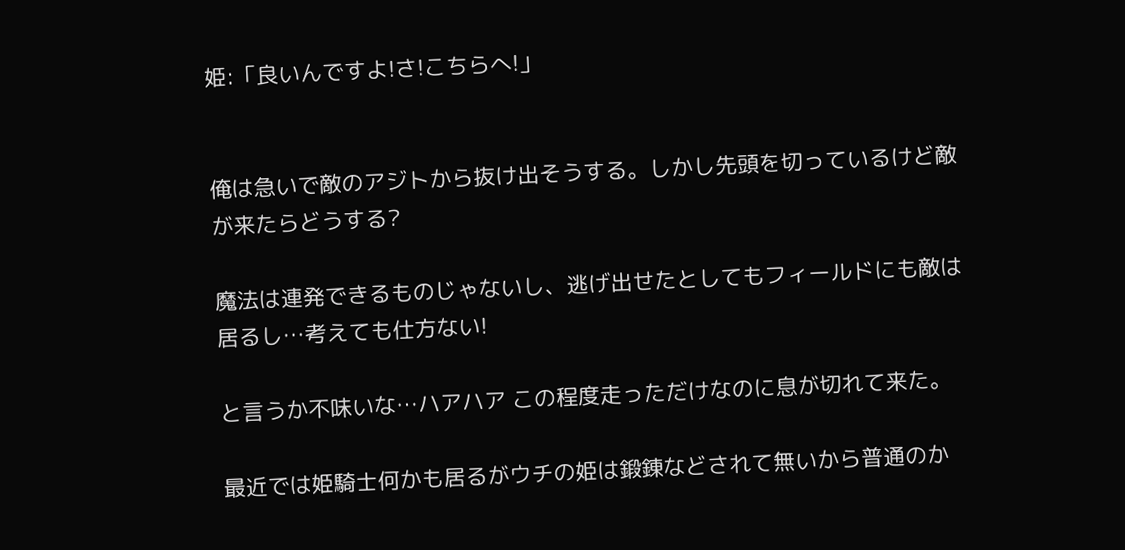姫:「良いんですよ!さ!こちらへ!」


俺は急いで敵のアジトから抜け出そうする。しかし先頭を切っているけど敵が来たらどうする?

魔法は連発できるものじゃないし、逃げ出せたとしてもフィールドにも敵は居るし…考えても仕方ない!

と言うか不味いな…ハアハア この程度走っただけなのに息が切れて来た。

最近では姫騎士何かも居るがウチの姫は鍛錬などされて無いから普通のか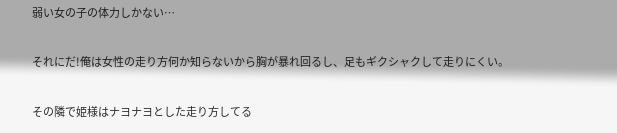弱い女の子の体力しかない…

それにだ!俺は女性の走り方何か知らないから胸が暴れ回るし、足もギクシャクして走りにくい。

その隣で姫様はナヨナヨとした走り方してる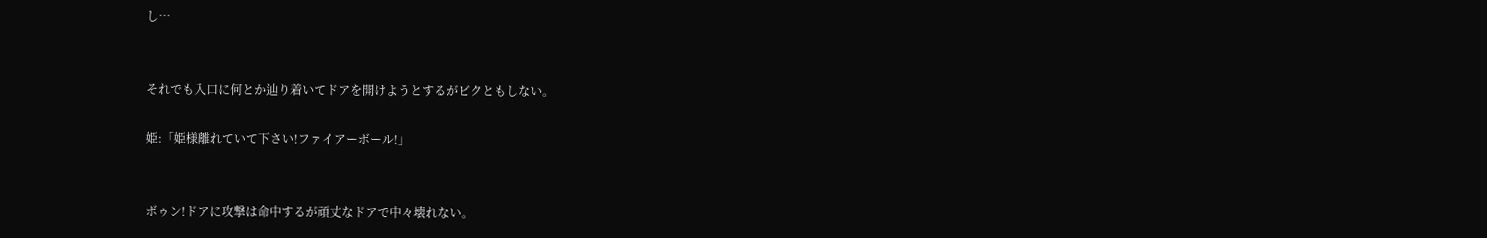し…


それでも入口に何とか辿り着いてドアを開けようとするがビクともしない。

姫:「姫様離れていて下さい!ファイアーボール!」


ボゥン!ドアに攻撃は命中するが頑丈なドアで中々壊れない。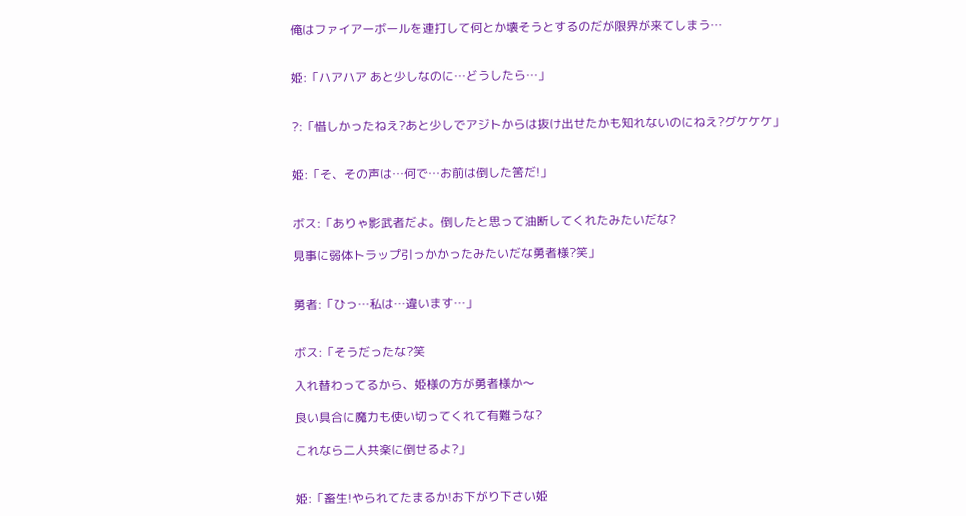俺はファイアーボールを連打して何とか壊そうとするのだが限界が来てしまう…


姫:「ハアハア あと少しなのに…どうしたら…」


?:「惜しかったねえ?あと少しでアジトからは抜け出せたかも知れないのにねえ?グケケケ」


姫:「そ、その声は…何で…お前は倒した筈だ!」


ボス:「ありゃ影武者だよ。倒したと思って油断してくれたみたいだな?

見事に弱体トラップ引っかかったみたいだな勇者様?笑」


勇者:「ひっ…私は…違います…」


ボス:「そうだったな?笑

入れ替わってるから、姫様の方が勇者様か〜

良い具合に魔力も使い切ってくれて有難うな?

これなら二人共楽に倒せるよ?」


姫:「畜生!やられてたまるか!お下がり下さい姫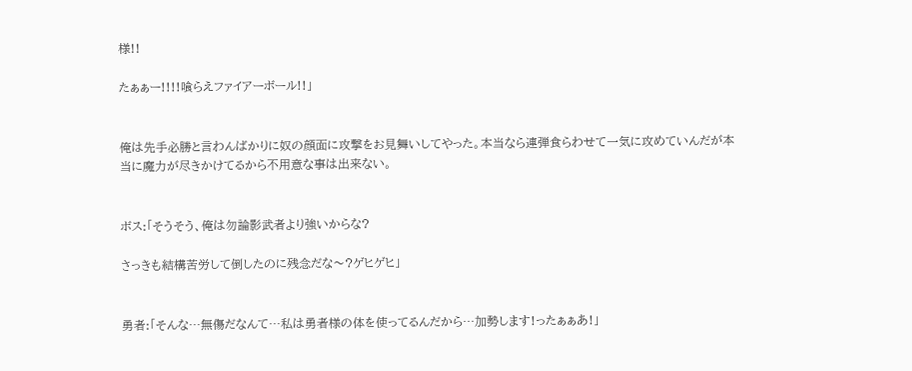様!!

たぁぁー!!!!喰らえファイアーボール!!」


俺は先手必勝と言わんばかりに奴の顔面に攻撃をお見舞いしてやった。本当なら連弾食らわせて一気に攻めていんだが本当に魔力が尽きかけてるから不用意な事は出来ない。


ボス:「そうそう、俺は勿論影武者より強いからな?

さっきも結構苦労して倒したのに残念だな〜?ゲヒゲヒ」


勇者:「そんな…無傷だなんて…私は勇者様の体を使ってるんだから…加勢します!ったぁぁあ!」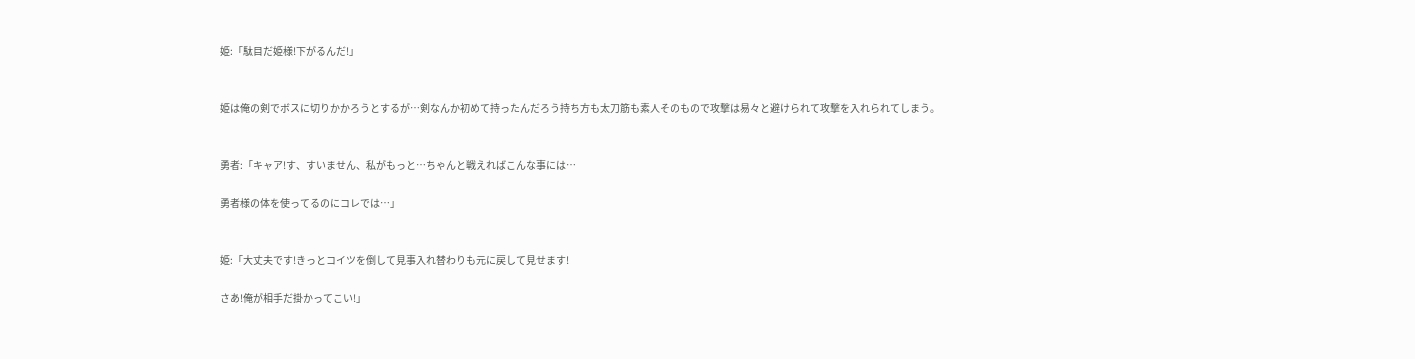姫:「駄目だ姫様!下がるんだ!」


姫は俺の剣でボスに切りかかろうとするが…剣なんか初めて持ったんだろう持ち方も太刀筋も素人そのもので攻撃は易々と避けられて攻撃を入れられてしまう。


勇者:「キャア!す、すいません、私がもっと…ちゃんと戦えればこんな事には…

勇者様の体を使ってるのにコレでは…」


姫:「大丈夫です!きっとコイツを倒して見事入れ替わりも元に戻して見せます!

さあ!俺が相手だ掛かってこい!」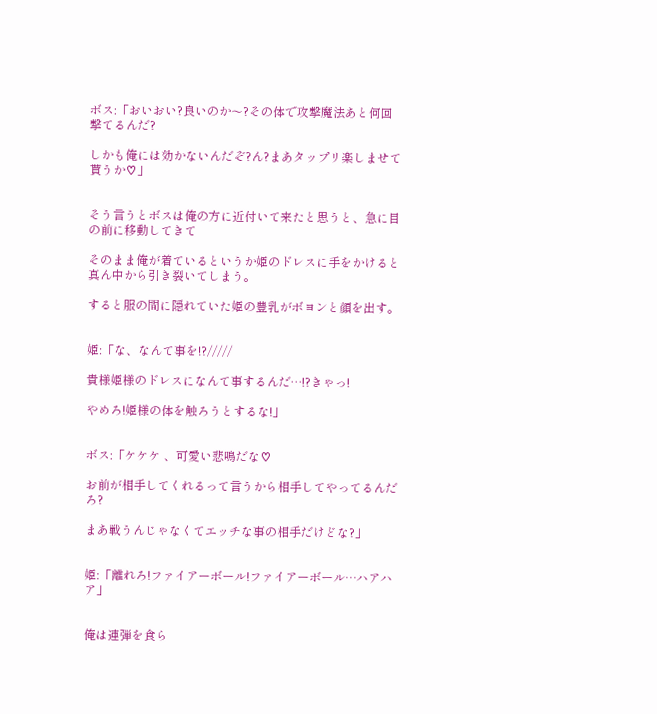ボス:「おいおい?良いのか〜?その体で攻撃魔法あと何回撃てるんだ?

しかも俺には効かないんだぞ?ん?まあタップリ楽しませて貰うか♡」


そう言うとボスは俺の方に近付いて来たと思うと、急に目の前に移動してきて

そのまま俺が着ているというか姫のドレスに手をかけると真ん中から引き裂いてしまう。

すると服の間に隠れていた姫の豊乳がボヨンと顔を出す。


姫:「な、なんて事を!?/////

貴様姫様のドレスになんて事するんだ…!?きゃっ!

やめろ!姫様の体を触ろうとするな!」


ボス:「ケケケ 、可愛い悲鳴だな♡

お前が相手してくれるって言うから相手してやってるんだろ?

まあ戦うんじゃなくてエッチな事の相手だけどな?」


姫:「離れろ!ファイアーボール!ファイアーボール…ハアハア」


俺は連弾を食ら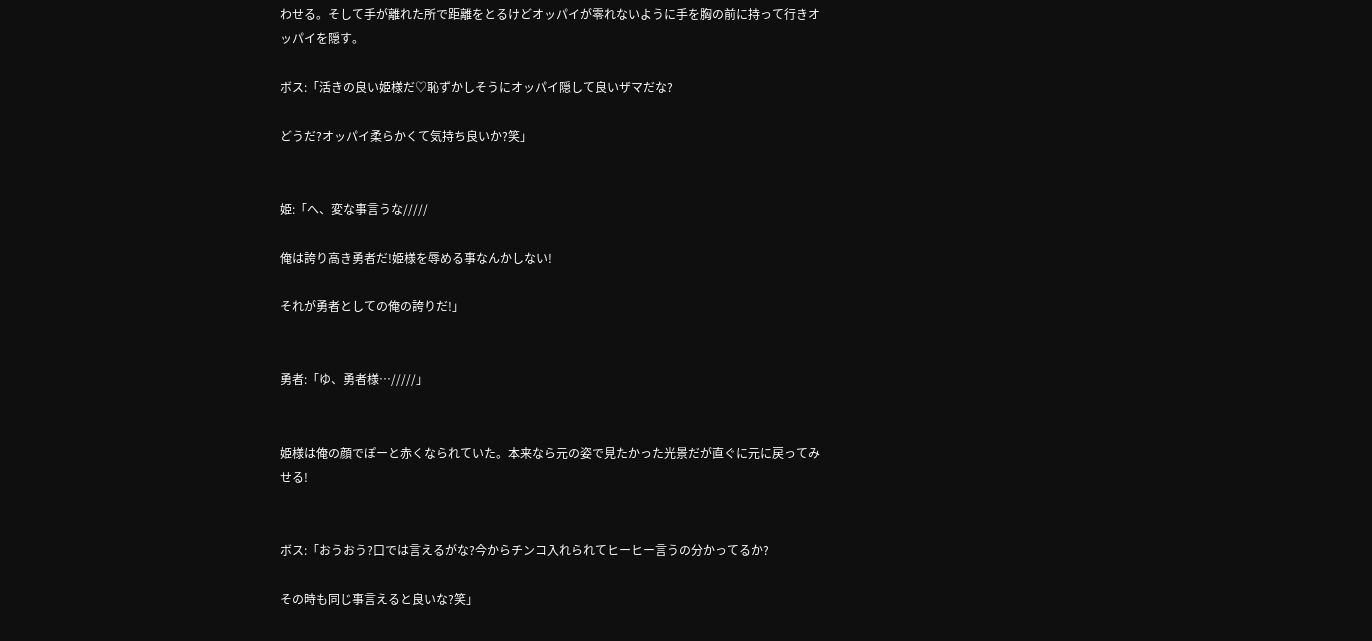わせる。そして手が離れた所で距離をとるけどオッパイが零れないように手を胸の前に持って行きオッパイを隠す。

ボス:「活きの良い姫様だ♡恥ずかしそうにオッパイ隠して良いザマだな?

どうだ?オッパイ柔らかくて気持ち良いか?笑」


姫:「へ、変な事言うな/////

俺は誇り高き勇者だ!姫様を辱める事なんかしない!

それが勇者としての俺の誇りだ!」


勇者:「ゆ、勇者様…/////」


姫様は俺の顔でぽーと赤くなられていた。本来なら元の姿で見たかった光景だが直ぐに元に戻ってみせる!


ボス:「おうおう?口では言えるがな?今からチンコ入れられてヒーヒー言うの分かってるか?

その時も同じ事言えると良いな?笑」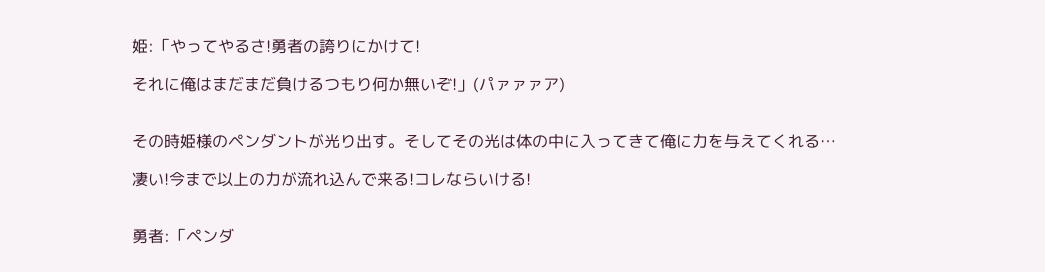姫:「やってやるさ!勇者の誇りにかけて!

それに俺はまだまだ負けるつもり何か無いぞ!」(パァァァア)


その時姫様のペンダントが光り出す。そしてその光は体の中に入ってきて俺に力を与えてくれる…

凄い!今まで以上の力が流れ込んで来る!コレならいける!


勇者:「ペンダ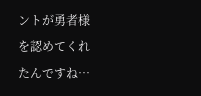ントが勇者様を認めてくれたんですね…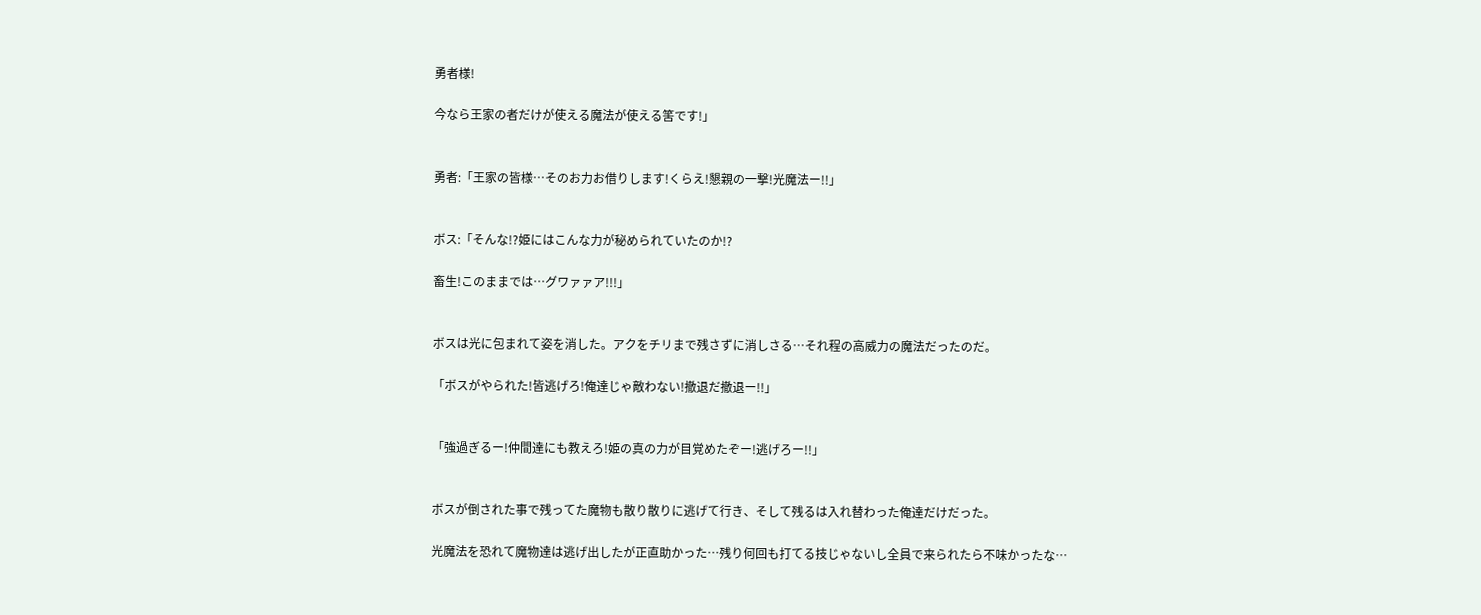勇者様!

今なら王家の者だけが使える魔法が使える筈です!」


勇者:「王家の皆様…そのお力お借りします!くらえ!懇親の一撃!光魔法ー!!」


ボス:「そんな!?姫にはこんな力が秘められていたのか!?

畜生!このままでは…グワァァア!!!」


ボスは光に包まれて姿を消した。アクをチリまで残さずに消しさる…それ程の高威力の魔法だったのだ。

「ボスがやられた!皆逃げろ!俺達じゃ敵わない!撤退だ撤退ー!!」


「強過ぎるー!仲間達にも教えろ!姫の真の力が目覚めたぞー!逃げろー!!」


ボスが倒された事で残ってた魔物も散り散りに逃げて行き、そして残るは入れ替わった俺達だけだった。

光魔法を恐れて魔物達は逃げ出したが正直助かった…残り何回も打てる技じゃないし全員で来られたら不味かったな…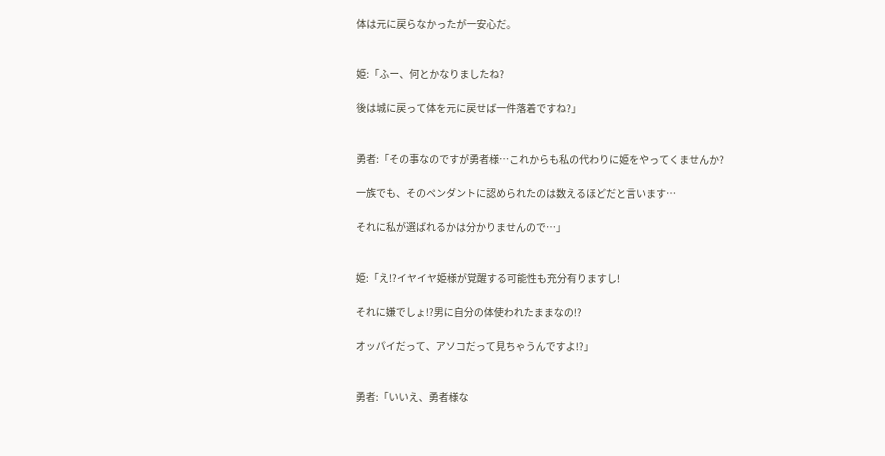体は元に戻らなかったが一安心だ。


姫:「ふー、何とかなりましたね?

後は城に戻って体を元に戻せば一件落着ですね?」


勇者:「その事なのですが勇者様…これからも私の代わりに姫をやってくませんか?

一族でも、そのペンダントに認められたのは数えるほどだと言います…

それに私が選ばれるかは分かりませんので…」


姫:「え!?イヤイヤ姫様が覚醒する可能性も充分有りますし!

それに嫌でしょ!?男に自分の体使われたままなの!?

オッパイだって、アソコだって見ちゃうんですよ!?」


勇者:「いいえ、勇者様な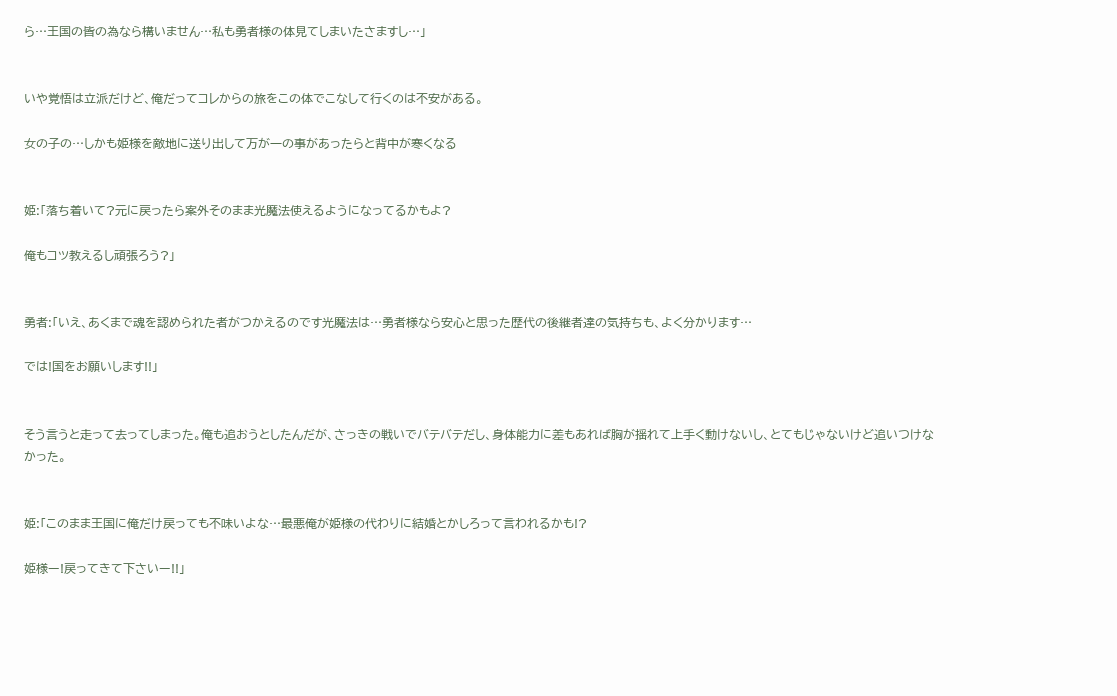ら…王国の皆の為なら構いません…私も勇者様の体見てしまいたさますし…」


いや覚悟は立派だけど、俺だってコレからの旅をこの体でこなして行くのは不安がある。

女の子の…しかも姫様を敵地に送り出して万が一の事があったらと背中が寒くなる


姫:「落ち着いて?元に戻ったら案外そのまま光魔法使えるようになってるかもよ?

俺もコツ教えるし頑張ろう?」


勇者:「いえ、あくまで魂を認められた者がつかえるのです光魔法は…勇者様なら安心と思った歴代の後継者達の気持ちも、よく分かります…

では!国をお願いします!!」


そう言うと走って去ってしまった。俺も追おうとしたんだが、さっきの戦いでバテバテだし、身体能力に差もあれば胸が揺れて上手く動けないし、とてもじゃないけど追いつけなかった。


姫:「このまま王国に俺だけ戻っても不味いよな…最悪俺が姫様の代わりに結婚とかしろって言われるかも!?

姫様ー!戻ってきて下さいー!!」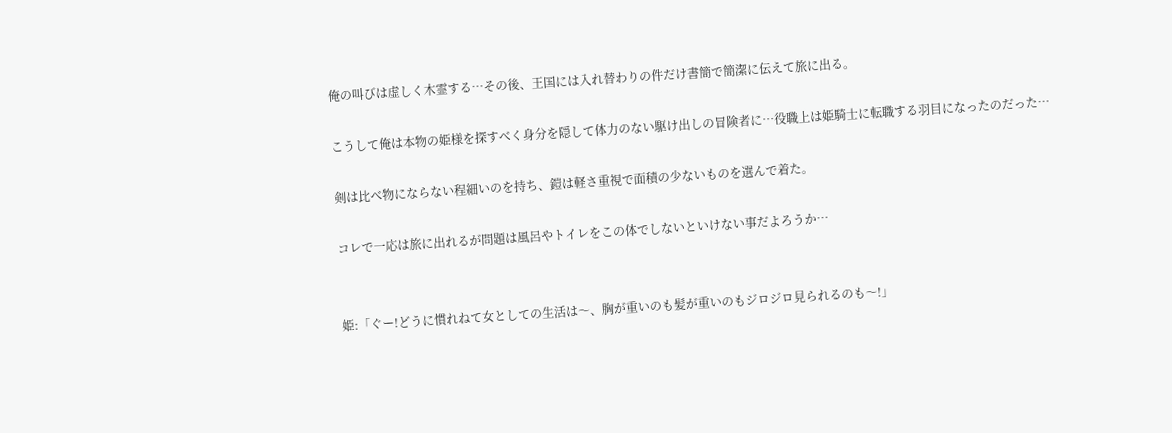俺の叫びは虚しく木霊する…その後、王国には入れ替わりの件だけ書簡で簡潔に伝えて旅に出る。

こうして俺は本物の姫様を探すべく身分を隠して体力のない駆け出しの冒険者に…役職上は姫騎士に転職する羽目になったのだった…

剣は比べ物にならない程細いのを持ち、鎧は軽さ重視で面積の少ないものを選んで着た。

コレで一応は旅に出れるが問題は風呂やトイレをこの体でしないといけない事だよろうか…


姫:「ぐー!どうに慣れねて女としての生活は〜、胸が重いのも髪が重いのもジロジロ見られるのも〜!」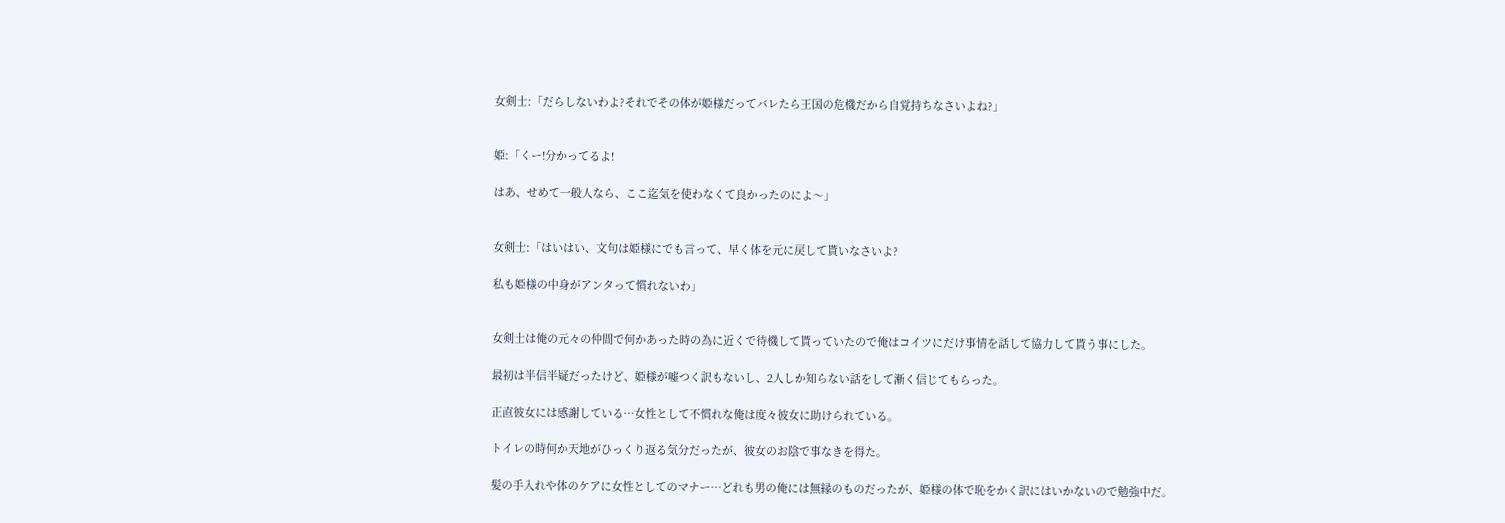女剣士:「だらしないわよ?それでその体が姫様だってバレたら王国の危機だから自覚持ちなさいよね?」


姫:「くー!分かってるよ!

はあ、せめて一般人なら、ここ迄気を使わなくて良かったのによ〜」


女剣士:「はいはい、文句は姫様にでも言って、早く体を元に戻して貰いなさいよ?

私も姫様の中身がアンタって慣れないわ」


女剣士は俺の元々の仲間で何かあった時の為に近くで待機して貰っていたので俺はコイツにだけ事情を話して協力して貰う事にした。

最初は半信半疑だったけど、姫様が嘘つく訳もないし、2人しか知らない話をして漸く信じてもらった。

正直彼女には感謝している…女性として不慣れな俺は度々彼女に助けられている。

トイレの時何か天地がひっくり返る気分だったが、彼女のお陰で事なきを得た。

髪の手入れや体のケアに女性としてのマナー…どれも男の俺には無縁のものだったが、姫様の体で恥をかく訳にはいかないので勉強中だ。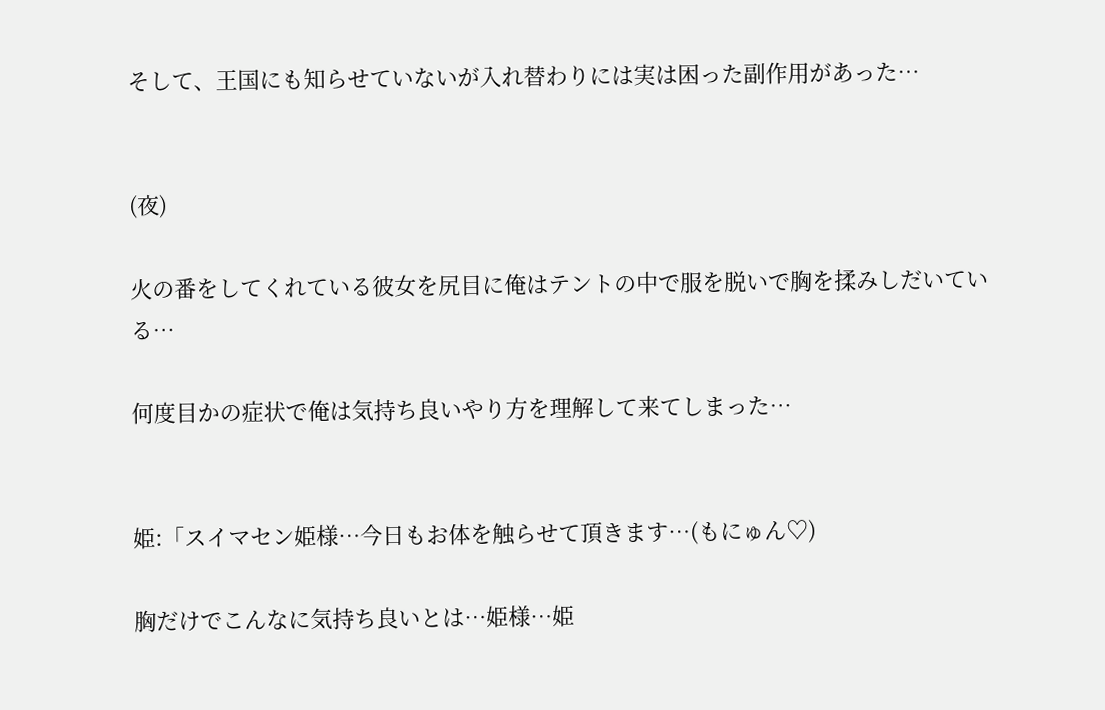そして、王国にも知らせていないが入れ替わりには実は困った副作用があった…


(夜)

火の番をしてくれている彼女を尻目に俺はテントの中で服を脱いで胸を揉みしだいている…

何度目かの症状で俺は気持ち良いやり方を理解して来てしまった…


姫:「スイマセン姫様…今日もお体を触らせて頂きます…(もにゅん♡)

胸だけでこんなに気持ち良いとは…姫様…姫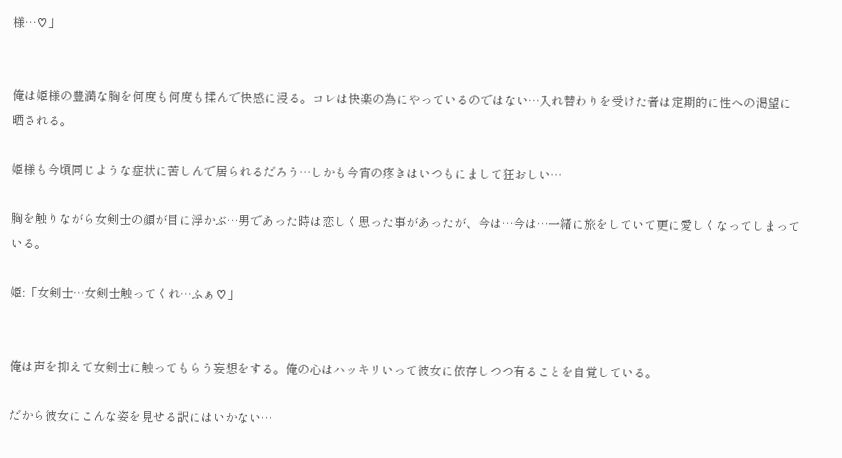様…♡」


俺は姫様の豊満な胸を何度も何度も揉んで快感に浸る。コレは快楽の為にやっているのではない…入れ替わりを受けた者は定期的に性への渇望に晒される。

姫様も今頃同じような症状に苦しんで居られるだろう…しかも今宵の疼きはいつもにまして狂おしい…

胸を触りながら女剣士の顔が目に浮かぶ…男であった時は恋しく思った事があったが、今は…今は…一緒に旅をしていて更に愛しくなってしまっている。

姫:「女剣士…女剣士触ってくれ…ふぁ♡」


俺は声を抑えて女剣士に触ってもらう妄想をする。俺の心はハッキリいって彼女に依存しつつ有ることを自覚している。

だから彼女にこんな姿を見せる訳にはいかない…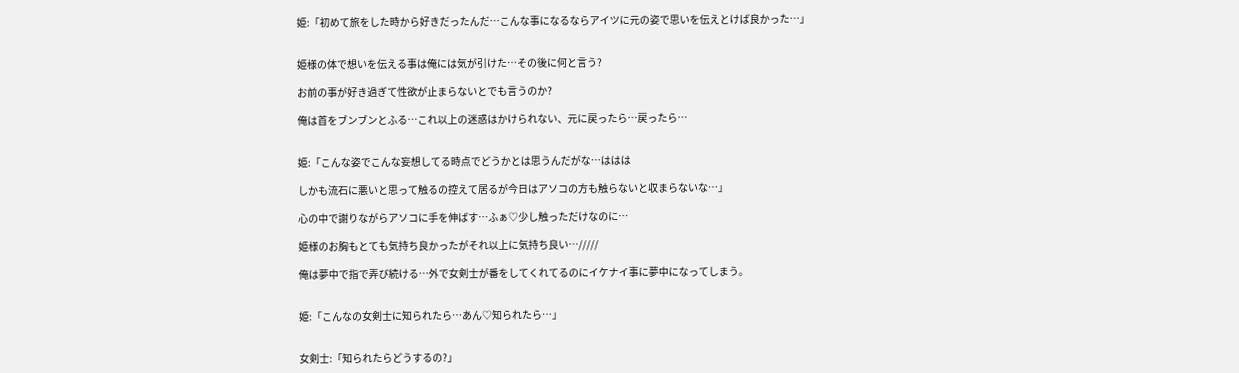姫:「初めて旅をした時から好きだったんだ…こんな事になるならアイツに元の姿で思いを伝えとけば良かった…」


姫様の体で想いを伝える事は俺には気が引けた…その後に何と言う?

お前の事が好き過ぎて性欲が止まらないとでも言うのか?

俺は首をブンブンとふる…これ以上の迷惑はかけられない、元に戻ったら…戻ったら…


姫:「こんな姿でこんな妄想してる時点でどうかとは思うんだがな…ははは

しかも流石に悪いと思って触るの控えて居るが今日はアソコの方も触らないと収まらないな…」

心の中で謝りながらアソコに手を伸ばす…ふぁ♡少し触っただけなのに…

姫様のお胸もとても気持ち良かったがそれ以上に気持ち良い…/////

俺は夢中で指で弄び続ける…外で女剣士が番をしてくれてるのにイケナイ事に夢中になってしまう。


姫:「こんなの女剣士に知られたら…あん♡知られたら…」


女剣士:「知られたらどうするの?」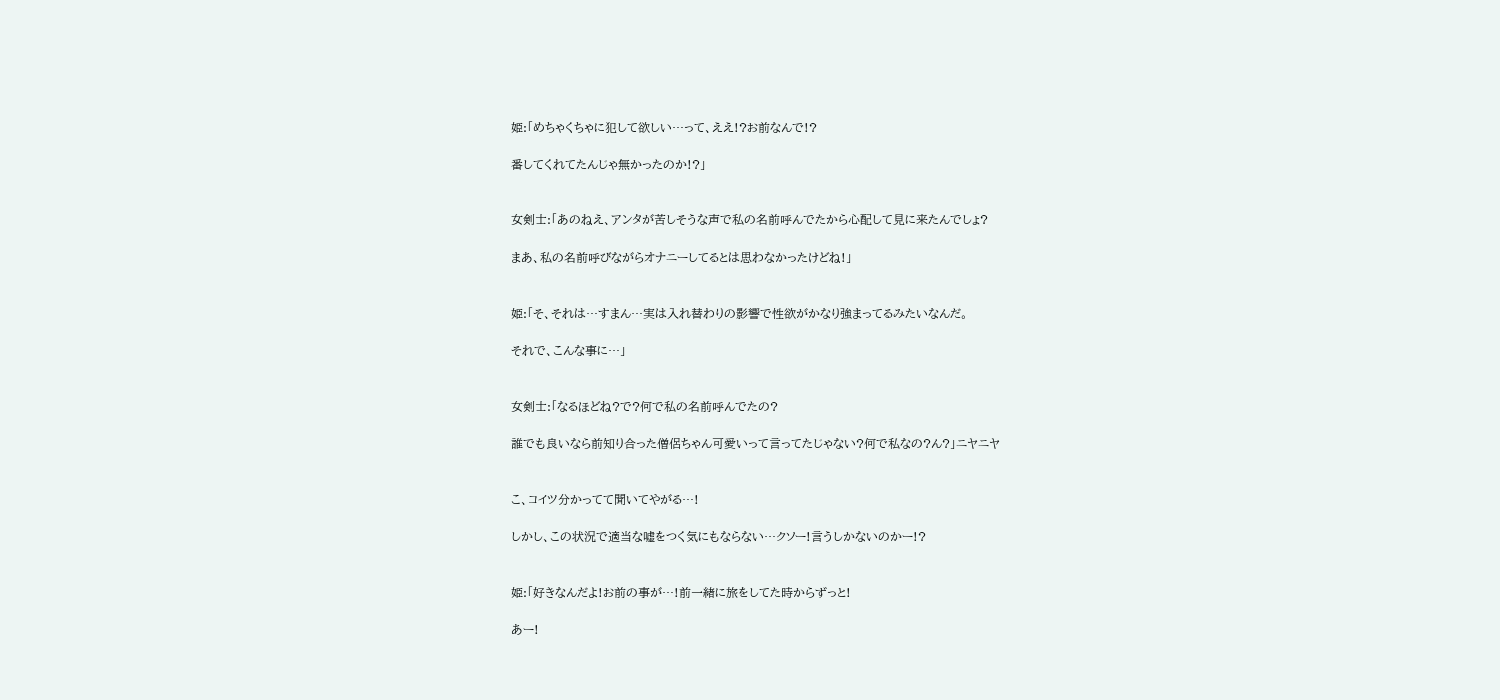姫:「めちゃくちゃに犯して欲しい…って、ええ!?お前なんで!?

番してくれてたんじゃ無かったのか!?」


女剣士:「あのねえ、アンタが苦しそうな声で私の名前呼んでたから心配して見に来たんでしょ?

まあ、私の名前呼びながらオナニーしてるとは思わなかったけどね!」


姫:「そ、それは…すまん…実は入れ替わりの影響で性欲がかなり強まってるみたいなんだ。

それで、こんな事に…」


女剣士:「なるほどね?で?何で私の名前呼んでたの?

誰でも良いなら前知り合った僧侶ちゃん可愛いって言ってたじゃない?何で私なの?ん?」ニヤニヤ


こ、コイツ分かってて聞いてやがる…!

しかし、この状況で適当な嘘をつく気にもならない…クソー!言うしかないのかー!?


姫:「好きなんだよ!お前の事が…!前一緒に旅をしてた時からずっと!

あー!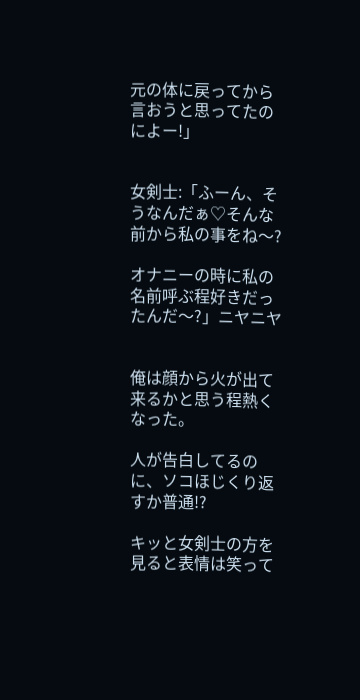元の体に戻ってから言おうと思ってたのによー!」


女剣士:「ふーん、そうなんだぁ♡そんな前から私の事をね〜?

オナニーの時に私の名前呼ぶ程好きだったんだ〜?」ニヤニヤ


俺は顔から火が出て来るかと思う程熱くなった。

人が告白してるのに、ソコほじくり返すか普通!?

キッと女剣士の方を見ると表情は笑って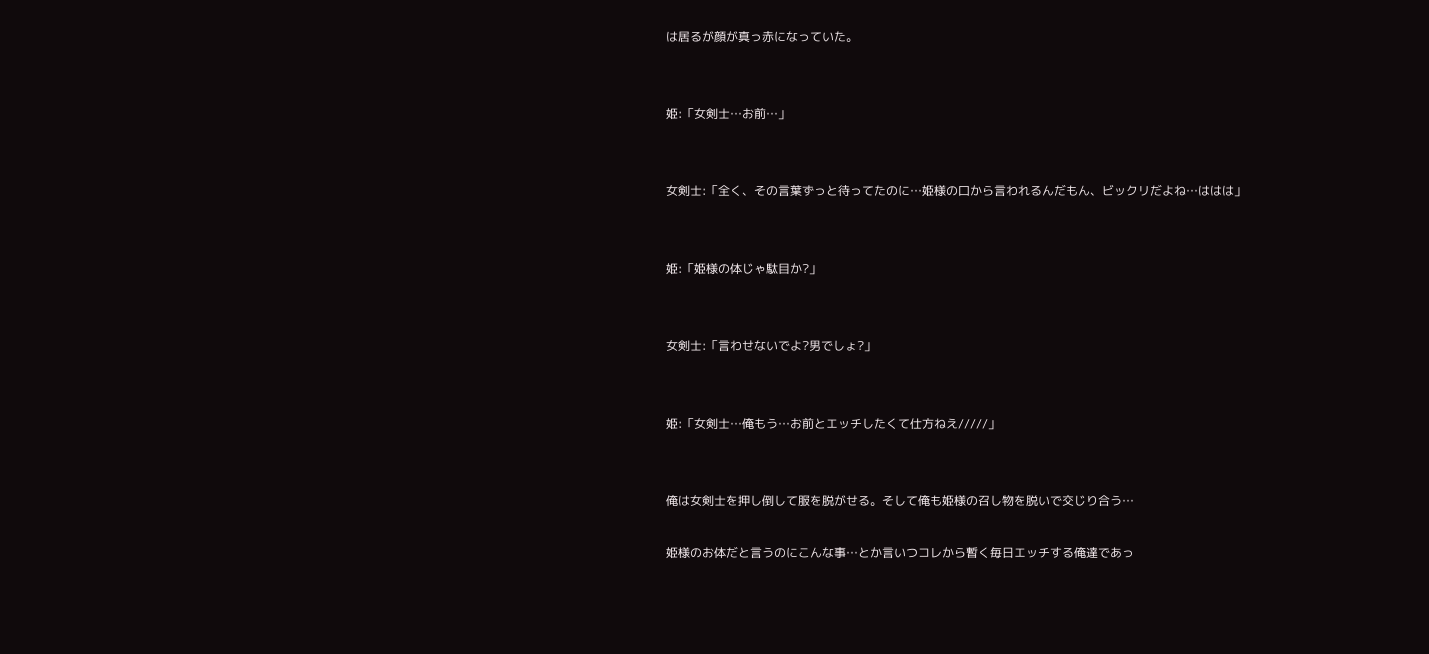は居るが顔が真っ赤になっていた。


姫:「女剣士…お前…」


女剣士:「全く、その言葉ずっと待ってたのに…姫様の口から言われるんだもん、ビックリだよね…ははは」


姫:「姫様の体じゃ駄目か?」


女剣士:「言わせないでよ?男でしょ?」


姫:「女剣士…俺もう…お前とエッチしたくて仕方ねえ/////」


俺は女剣士を押し倒して服を脱がせる。そして俺も姫様の召し物を脱いで交じり合う…

姫様のお体だと言うのにこんな事…とか言いつコレから暫く毎日エッチする俺達であっ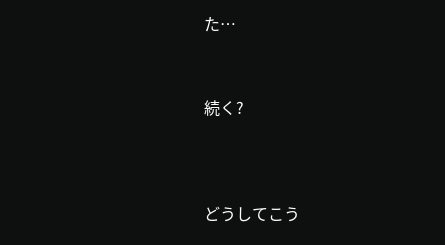た…



続く?




どうしてこう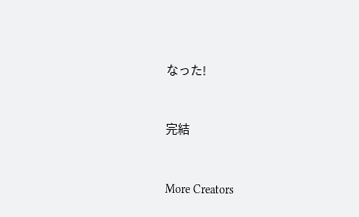なった!


完結


More Creators